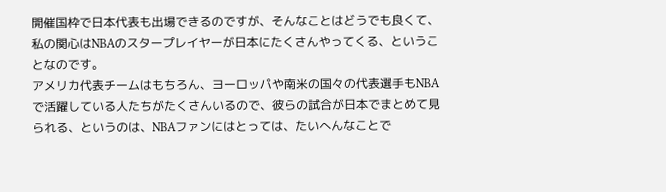開催国枠で日本代表も出場できるのですが、そんなことはどうでも良くて、私の関心はNBAのスタープレイヤーが日本にたくさんやってくる、ということなのです。
アメリカ代表チームはもちろん、ヨーロッパや南米の国々の代表選手もNBAで活躍している人たちがたくさんいるので、彼らの試合が日本でまとめて見られる、というのは、NBAファンにはとっては、たいへんなことで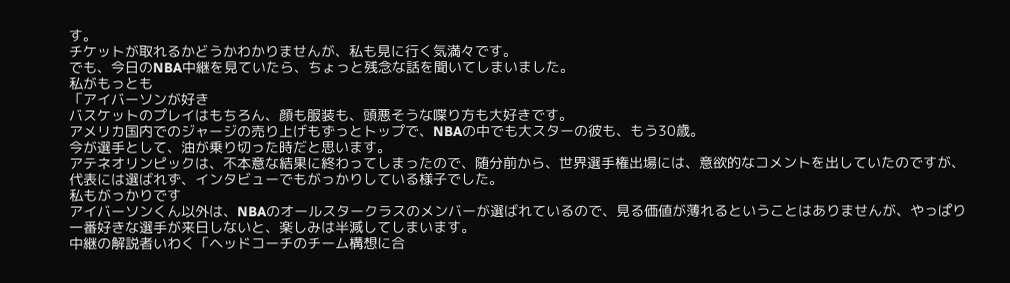す。
チケットが取れるかどうかわかりませんが、私も見に行く気満々です。
でも、今日のNBA中継を見ていたら、ちょっと残念な話を聞いてしまいました。
私がもっとも
「アイバーソンが好き
バスケットのプレイはもちろん、顔も服装も、頭悪そうな喋り方も大好きです。
アメリカ国内でのジャージの売り上げもずっとトップで、NBAの中でも大スターの彼も、もう30歳。
今が選手として、油が乗り切った時だと思います。
アテネオリンピックは、不本意な結果に終わってしまったので、随分前から、世界選手権出場には、意欲的なコメントを出していたのですが、代表には選ばれず、インタビューでもがっかりしている様子でした。
私もがっかりです
アイバーソンくん以外は、NBAのオールスタークラスのメンバーが選ばれているので、見る価値が薄れるということはありませんが、やっぱり一番好きな選手が来日しないと、楽しみは半減してしまいます。
中継の解説者いわく「ヘッドコーチのチーム構想に合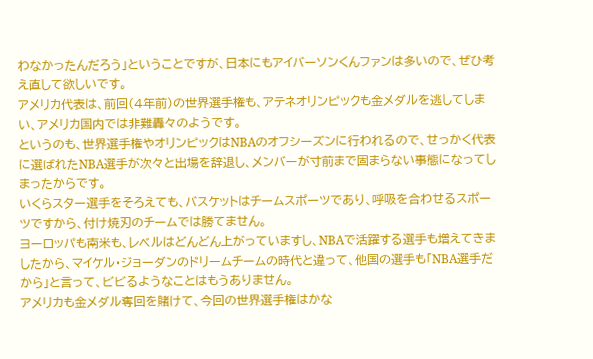わなかったんだろう」ということですが、日本にもアイバーソンくんファンは多いので、ぜひ考え直して欲しいです。
アメリカ代表は、前回(4年前)の世界選手権も、アテネオリンピックも金メダルを逃してしまい、アメリカ国内では非難轟々のようです。
というのも、世界選手権やオリンピックはNBAのオフシーズンに行われるので、せっかく代表に選ばれたNBA選手が次々と出場を辞退し、メンバーが寸前まで固まらない事態になってしまったからです。
いくらスター選手をそろえても、バスケットはチームスポーツであり、呼吸を合わせるスポーツですから、付け焼刃のチームでは勝てません。
ヨーロッパも南米も、レベルはどんどん上がっていますし、NBAで活躍する選手も増えてきましたから、マイケル・ジョーダンのドリームチームの時代と違って、他国の選手も「NBA選手だから」と言って、ビビるようなことはもうありません。
アメリカも金メダル奪回を賭けて、今回の世界選手権はかな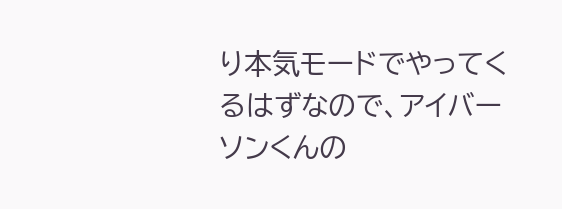り本気モードでやってくるはずなので、アイバーソンくんの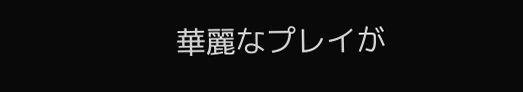華麗なプレイが